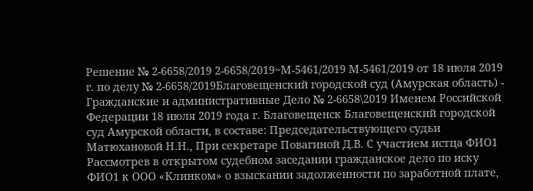Решение № 2-6658/2019 2-6658/2019~М-5461/2019 М-5461/2019 от 18 июля 2019 г. по делу № 2-6658/2019Благовещенский городской суд (Амурская область) - Гражданские и административные Дело № 2-6658\2019 Именем Российской Федерации 18 июля 2019 года г. Благовещенск Благовещенский городской суд Амурской области, в составе: Председательствующего судьи Матюхановой Н.Н., При секретаре Повагиной Д.В. С участием истца ФИО1 Рассмотрев в открытом судебном заседании гражданское дело по иску ФИО1 к ООО «Клинком» о взыскании задолженности по заработной плате,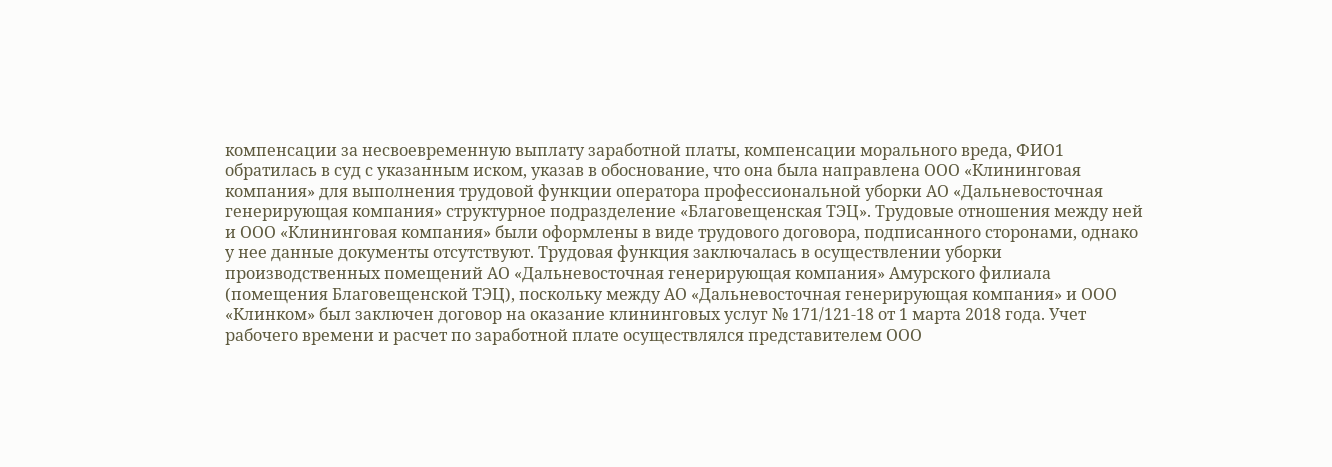компенсации за несвоевременную выплату заработной платы, компенсации морального вреда, ФИО1 обратилась в суд с указанным иском, указав в обоснование, что она была направлена ООО «Клининговая компания» для выполнения трудовой функции оператора профессиональной уборки АО «Дальневосточная генерирующая компания» структурное подразделение «Благовещенская ТЭЦ». Трудовые отношения между ней и ООО «Клининговая компания» были оформлены в виде трудового договора, подписанного сторонами, однако у нее данные документы отсутствуют. Трудовая функция заключалась в осуществлении уборки производственных помещений АО «Дальневосточная генерирующая компания» Амурского филиала (помещения Благовещенской ТЭЦ), поскольку между АО «Дальневосточная генерирующая компания» и ООО «Клинком» был заключен договор на оказание клининговых услуг № 171/121-18 от 1 марта 2018 года. Учет рабочего времени и расчет по заработной плате осуществлялся представителем ООО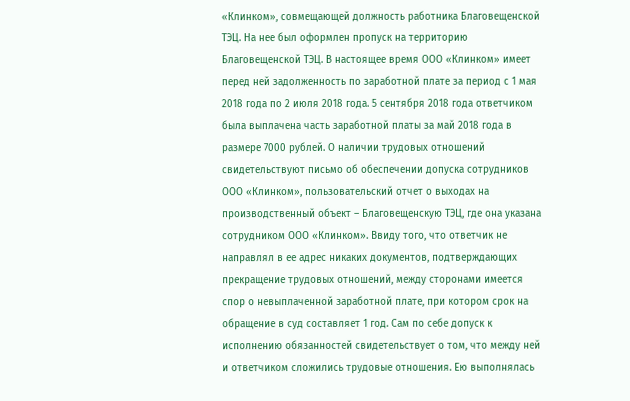«Клинком», совмещающей должность работника Благовещенской ТЭЦ. На нее был оформлен пропуск на территорию Благовещенской ТЭЦ. В настоящее время ООО «Клинком» имеет перед ней задолженность по заработной плате за период с 1 мая 2018 года по 2 июля 2018 года. 5 сентября 2018 года ответчиком была выплачена часть заработной платы за май 2018 года в размере 7000 рублей. О наличии трудовых отношений свидетельствуют письмо об обеспечении допуска сотрудников ООО «Клинком», пользовательский отчет о выходах на производственный объект – Благовещенскую ТЭЦ, где она указана сотрудником ООО «Клинком». Ввиду того, что ответчик не направлял в ее адрес никаких документов, подтверждающих прекращение трудовых отношений, между сторонами имеется спор о невыплаченной заработной плате, при котором срок на обращение в суд составляет 1 год. Сам по себе допуск к исполнению обязанностей свидетельствует о том, что между ней и ответчиком сложились трудовые отношения. Ею выполнялась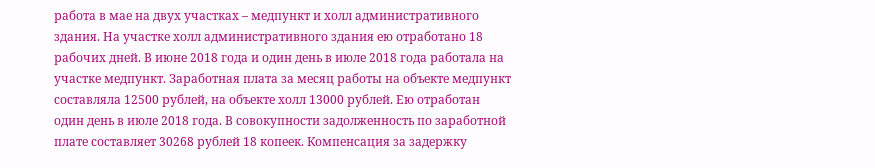работа в мае на двух участках – медпункт и холл административного здания. На участке холл административного здания ею отработано 18 рабочих дней. В июне 2018 года и один день в июле 2018 года работала на участке медпункт. Заработная плата за месяц работы на объекте медпункт составляла 12500 рублей, на объекте холл 13000 рублей. Ею отработан один день в июле 2018 года. В совокупности задолженность по заработной плате составляет 30268 рублей 18 копеек. Компенсация за задержку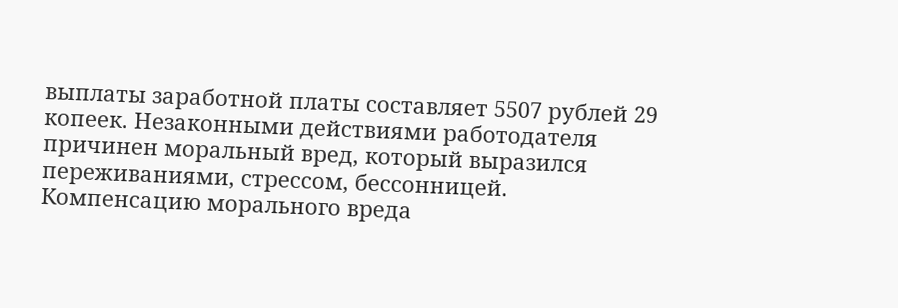выплаты заработной платы составляет 5507 рублей 29 копеек. Незаконными действиями работодателя причинен моральный вред, который выразился переживаниями, стрессом, бессонницей. Компенсацию морального вреда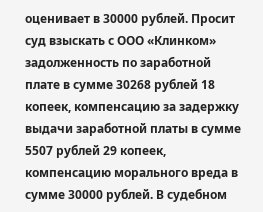оценивает в 30000 рублей. Просит суд взыскать с ООО «Клинком» задолженность по заработной плате в сумме 30268 рублей 18 копеек, компенсацию за задержку выдачи заработной платы в сумме 5507 рублей 29 копеек, компенсацию морального вреда в сумме 30000 рублей. В судебном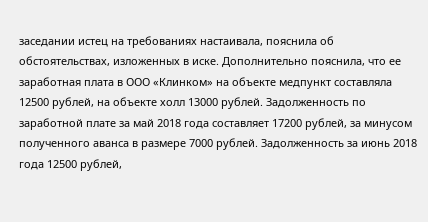заседании истец на требованиях настаивала, пояснила об обстоятельствах, изложенных в иске. Дополнительно пояснила, что ее заработная плата в ООО «Клинком» на объекте медпункт составляла 12500 рублей, на объекте холл 13000 рублей. Задолженность по заработной плате за май 2018 года составляет 17200 рублей, за минусом полученного аванса в размере 7000 рублей. Задолженность за июнь 2018 года 12500 рублей,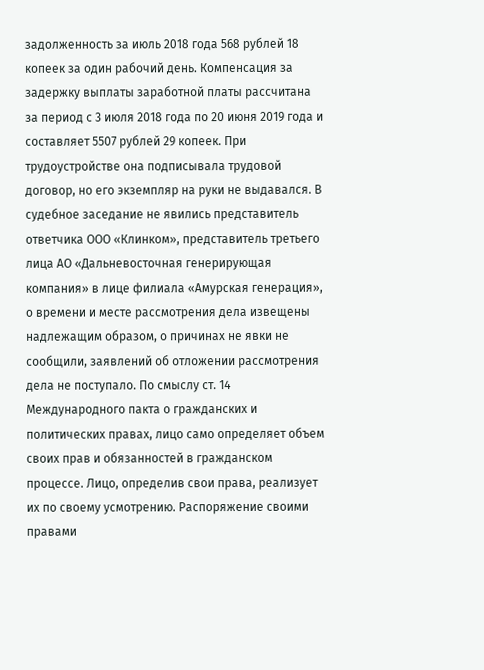задолженность за июль 2018 года 568 рублей 18 копеек за один рабочий день. Компенсация за задержку выплаты заработной платы рассчитана за период с 3 июля 2018 года по 20 июня 2019 года и составляет 5507 рублей 29 копеек. При трудоустройстве она подписывала трудовой договор, но его экземпляр на руки не выдавался. В судебное заседание не явились представитель ответчика ООО «Клинком», представитель третьего лица АО «Дальневосточная генерирующая компания» в лице филиала «Амурская генерация», о времени и месте рассмотрения дела извещены надлежащим образом, о причинах не явки не сообщили, заявлений об отложении рассмотрения дела не поступало. По смыслу ст. 14 Международного пакта о гражданских и политических правах, лицо само определяет объем своих прав и обязанностей в гражданском процессе. Лицо, определив свои права, реализует их по своему усмотрению. Распоряжение своими правами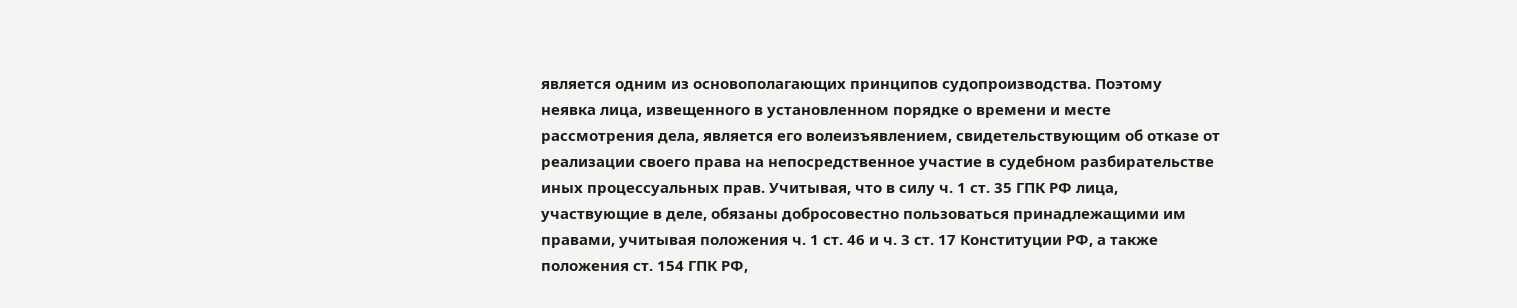является одним из основополагающих принципов судопроизводства. Поэтому неявка лица, извещенного в установленном порядке о времени и месте рассмотрения дела, является его волеизъявлением, свидетельствующим об отказе от реализации своего права на непосредственное участие в судебном разбирательстве иных процессуальных прав. Учитывая, что в силу ч. 1 ст. 35 ГПК РФ лица, участвующие в деле, обязаны добросовестно пользоваться принадлежащими им правами, учитывая положения ч. 1 ст. 46 и ч. 3 ст. 17 Конституции РФ, а также положения ст. 154 ГПК РФ,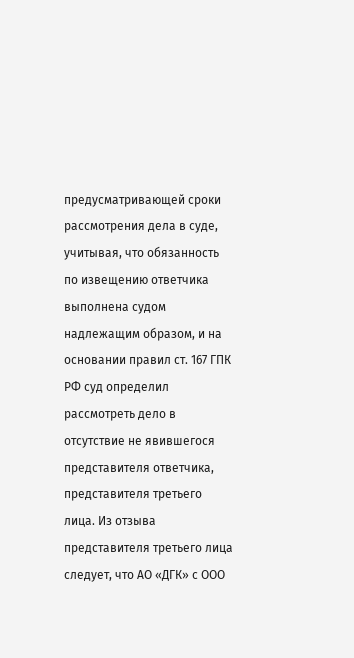предусматривающей сроки рассмотрения дела в суде, учитывая, что обязанность по извещению ответчика выполнена судом надлежащим образом, и на основании правил ст. 167 ГПК РФ суд определил рассмотреть дело в отсутствие не явившегося представителя ответчика, представителя третьего лица. Из отзыва представителя третьего лица следует, что АО «ДГК» с ООО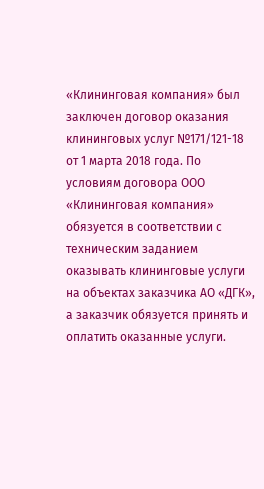«Клининговая компания» был заключен договор оказания клининговых услуг №171/121-18 от 1 марта 2018 года. По условиям договора ООО «Клининговая компания» обязуется в соответствии с техническим заданием оказывать клининговые услуги на объектах заказчика АО «ДГК», а заказчик обязуется принять и оплатить оказанные услуги.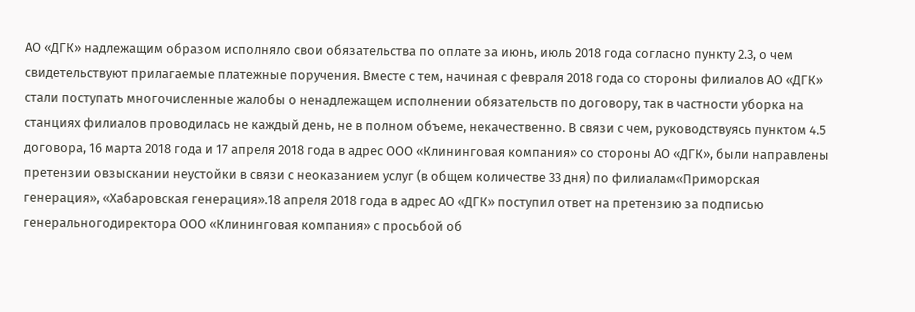АО «ДГК» надлежащим образом исполняло свои обязательства по оплате за июнь, июль 2018 года согласно пункту 2.3, о чем свидетельствуют прилагаемые платежные поручения. Вместе с тем, начиная с февраля 2018 года со стороны филиалов АО «ДГК» стали поступать многочисленные жалобы о ненадлежащем исполнении обязательств по договору, так в частности уборка на станциях филиалов проводилась не каждый день, не в полном объеме, некачественно. В связи с чем, руководствуясь пунктом 4.5 договора, 16 марта 2018 года и 17 апреля 2018 года в адрес ООО «Клининговая компания» со стороны АО «ДГК», были направлены претензии овзыскании неустойки в связи с неоказанием услуг (в общем количестве 33 дня) по филиалам«Приморская генерация», «Хабаровская генерация».18 апреля 2018 года в адрес АО «ДГК» поступил ответ на претензию за подписью генеральногодиректора ООО «Клининговая компания» с просьбой об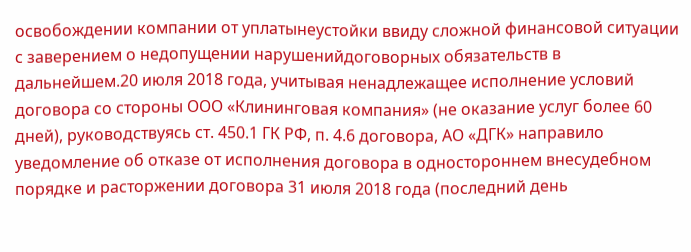освобождении компании от уплатынеустойки ввиду сложной финансовой ситуации с заверением о недопущении нарушенийдоговорных обязательств в дальнейшем.20 июля 2018 года, учитывая ненадлежащее исполнение условий договора со стороны ООО «Клининговая компания» (не оказание услуг более 60 дней), руководствуясь ст. 450.1 ГК РФ, п. 4.6 договора, АО «ДГК» направило уведомление об отказе от исполнения договора в одностороннем внесудебном порядке и расторжении договора 31 июля 2018 года (последний день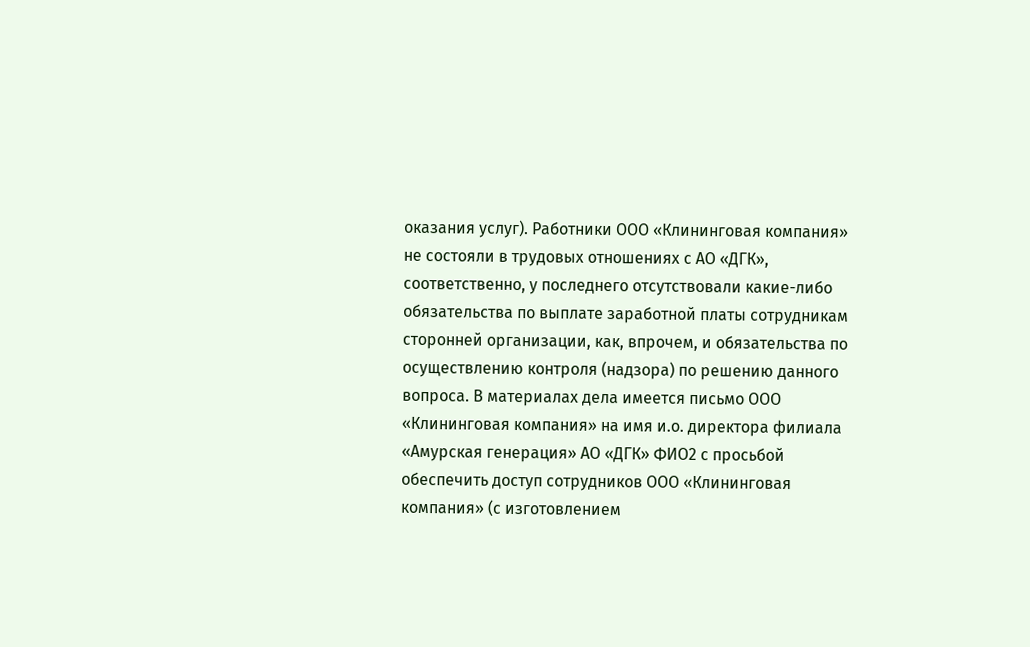оказания услуг). Работники ООО «Клининговая компания» не состояли в трудовых отношениях с АО «ДГК», соответственно, у последнего отсутствовали какие-либо обязательства по выплате заработной платы сотрудникам сторонней организации, как, впрочем, и обязательства по осуществлению контроля (надзора) по решению данного вопроса. В материалах дела имеется письмо ООО «Клининговая компания» на имя и.о. директора филиала «Амурская генерация» АО «ДГК» ФИО2 с просьбой обеспечить доступ сотрудников ООО «Клининговая компания» (с изготовлением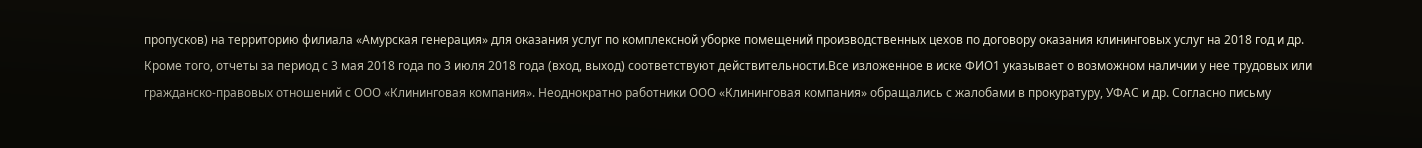пропусков) на территорию филиала «Амурская генерация» для оказания услуг по комплексной уборке помещений производственных цехов по договору оказания клининговых услуг на 2018 год и др. Кроме того, отчеты за период с 3 мая 2018 года по 3 июля 2018 года (вход, выход) соответствуют действительности.Все изложенное в иске ФИО1 указывает о возможном наличии у нее трудовых или гражданско-правовых отношений с ООО «Клининговая компания». Неоднократно работники ООО «Клининговая компания» обращались с жалобами в прокуратуру, УФАС и др. Согласно письму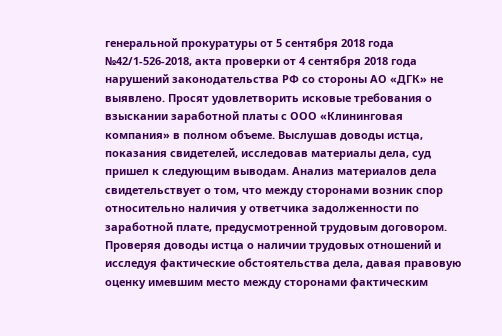генеральной прокуратуры от 5 сентября 2018 года №42/1-526-2018, акта проверки от 4 сентября 2018 года нарушений законодательства РФ со стороны АО «ДГК» не выявлено. Просят удовлетворить исковые требования о взыскании заработной платы с ООО «Клининговая компания» в полном объеме. Выслушав доводы истца, показания свидетелей, исследовав материалы дела, суд пришел к следующим выводам. Анализ материалов дела свидетельствует о том, что между сторонами возник спор относительно наличия у ответчика задолженности по заработной плате, предусмотренной трудовым договором. Проверяя доводы истца о наличии трудовых отношений и исследуя фактические обстоятельства дела, давая правовую оценку имевшим место между сторонами фактическим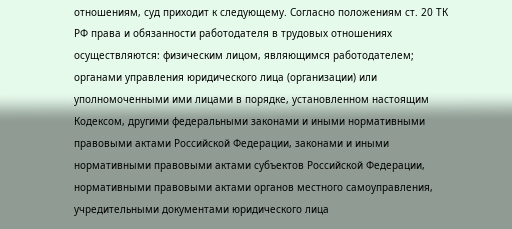отношениям, суд приходит к следующему. Согласно положениям ст. 20 ТК РФ права и обязанности работодателя в трудовых отношениях осуществляются: физическим лицом, являющимся работодателем; органами управления юридического лица (организации) или уполномоченными ими лицами в порядке, установленном настоящим Кодексом, другими федеральными законами и иными нормативными правовыми актами Российской Федерации, законами и иными нормативными правовыми актами субъектов Российской Федерации, нормативными правовыми актами органов местного самоуправления, учредительными документами юридического лица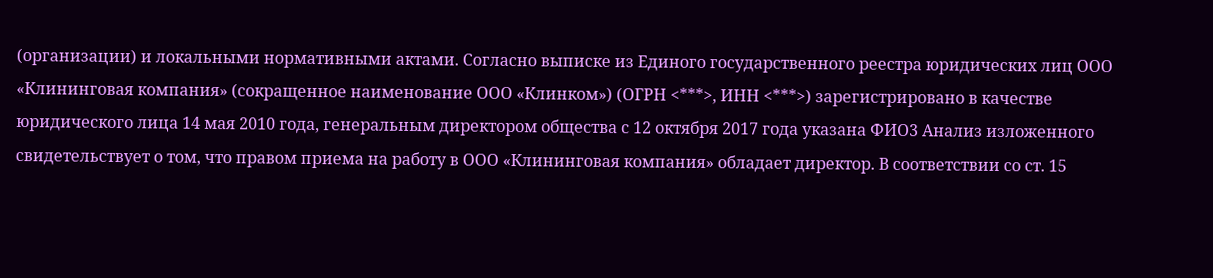(организации) и локальными нормативными актами. Согласно выписке из Единого государственного реестра юридических лиц ООО «Клининговая компания» (сокращенное наименование ООО «Клинком») (ОГРН <***>, ИНН <***>) зарегистрировано в качестве юридического лица 14 мая 2010 года, генеральным директором общества с 12 октября 2017 года указана ФИО3 Анализ изложенного свидетельствует о том, что правом приема на работу в ООО «Клининговая компания» обладает директор. В соответствии со ст. 15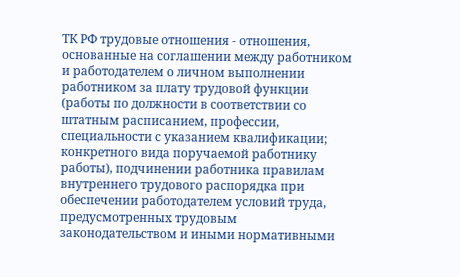ТК РФ трудовые отношения - отношения, основанные на соглашении между работником и работодателем о личном выполнении работником за плату трудовой функции (работы по должности в соответствии со штатным расписанием, профессии, специальности с указанием квалификации; конкретного вида поручаемой работнику работы), подчинении работника правилам внутреннего трудового распорядка при обеспечении работодателем условий труда, предусмотренных трудовым законодательством и иными нормативными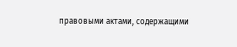правовыми актами, содержащими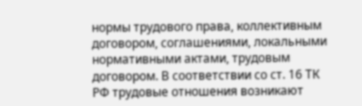нормы трудового права, коллективным договором, соглашениями, локальными нормативными актами, трудовым договором. В соответствии со ст. 16 ТК РФ трудовые отношения возникают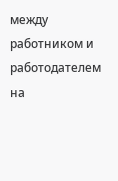между работником и работодателем на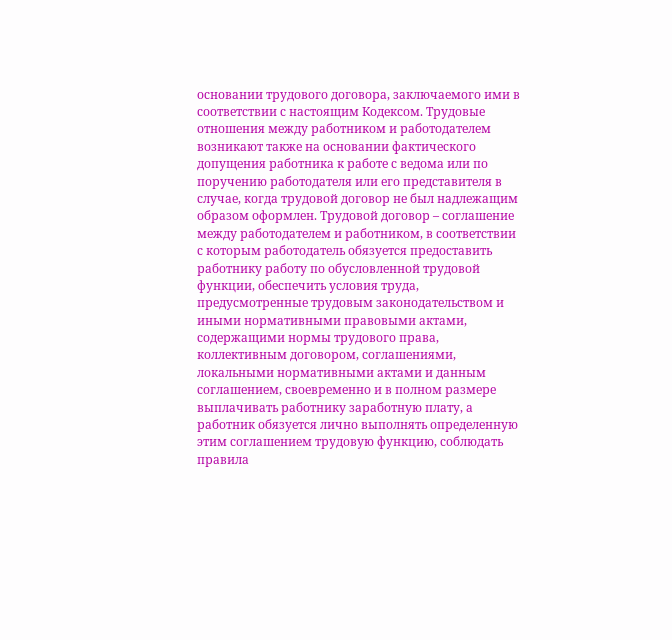основании трудового договора, заключаемого ими в соответствии с настоящим Кодексом. Трудовые отношения между работником и работодателем возникают также на основании фактического допущения работника к работе с ведома или по поручению работодателя или его представителя в случае, когда трудовой договор не был надлежащим образом оформлен. Трудовой договор – соглашение между работодателем и работником, в соответствии с которым работодатель обязуется предоставить работнику работу по обусловленной трудовой функции, обеспечить условия труда, предусмотренные трудовым законодательством и иными нормативными правовыми актами, содержащими нормы трудового права, коллективным договором, соглашениями, локальными нормативными актами и данным соглашением, своевременно и в полном размере выплачивать работнику заработную плату, а работник обязуется лично выполнять определенную этим соглашением трудовую функцию, соблюдать правила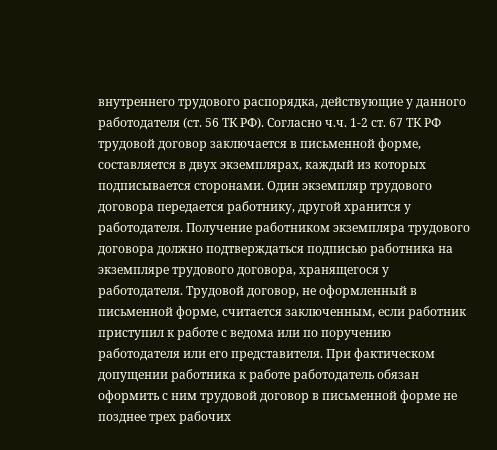внутреннего трудового распорядка, действующие у данного работодателя (ст. 56 ТК РФ). Согласно ч.ч. 1-2 ст. 67 ТК РФ трудовой договор заключается в письменной форме, составляется в двух экземплярах, каждый из которых подписывается сторонами. Один экземпляр трудового договора передается работнику, другой хранится у работодателя. Получение работником экземпляра трудового договора должно подтверждаться подписью работника на экземпляре трудового договора, хранящегося у работодателя. Трудовой договор, не оформленный в письменной форме, считается заключенным, если работник приступил к работе с ведома или по поручению работодателя или его представителя. При фактическом допущении работника к работе работодатель обязан оформить с ним трудовой договор в письменной форме не позднее трех рабочих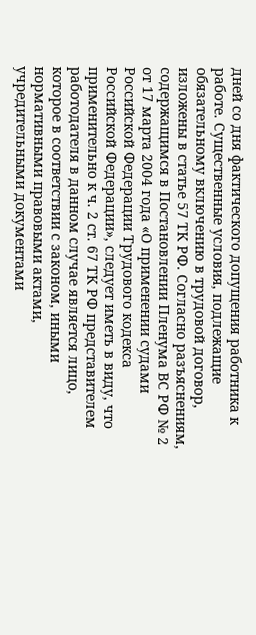дней со дня фактического допущения работника к работе. Существенные условия, подлежащие обязательному включению в трудовой договор, изложены в статье 57 ТК РФ. Согласно разъяснениям, содержащимся в Постановлении Пленума ВС РФ № 2 от 17 марта 2004 года «О применении судами Российской Федерации Трудового кодекса Российской Федерации», следует иметь в виду, что применительно к ч. 2 ст. 67 ТК РФ представителем работодателя в данном случае является лицо, которое в соответствии с законом, иными нормативными правовыми актами, учредительными документами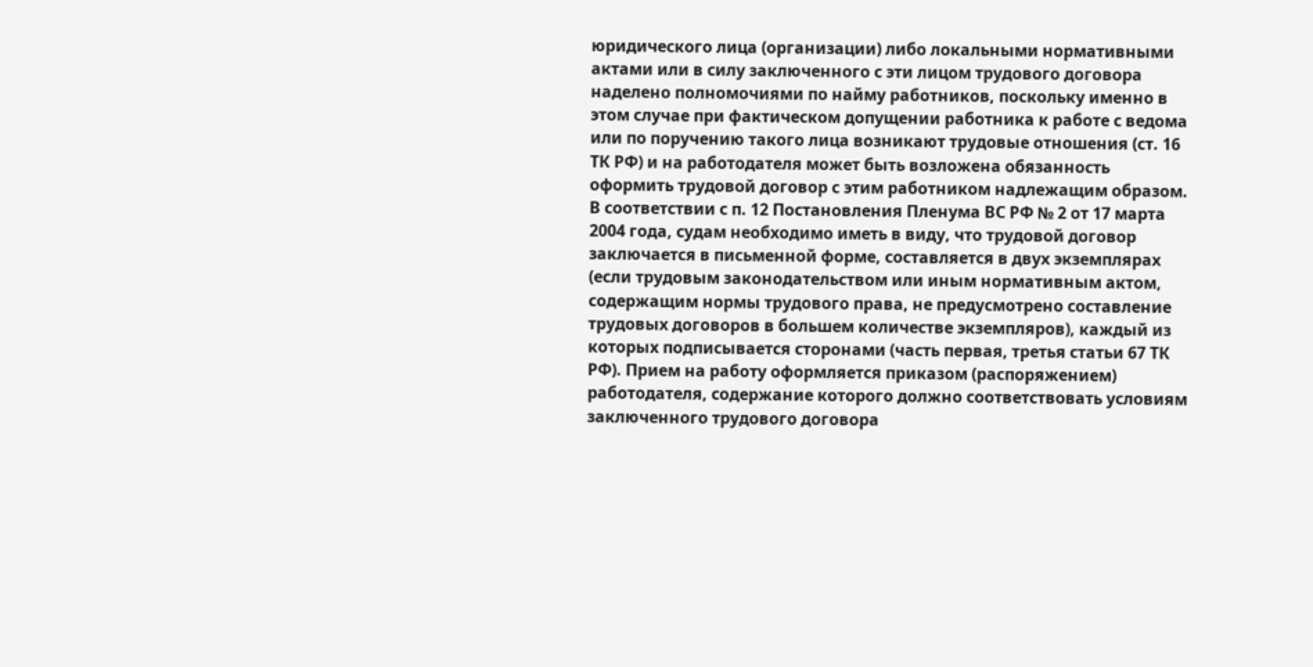юридического лица (организации) либо локальными нормативными актами или в силу заключенного с эти лицом трудового договора наделено полномочиями по найму работников, поскольку именно в этом случае при фактическом допущении работника к работе с ведома или по поручению такого лица возникают трудовые отношения (ст. 16 ТК РФ) и на работодателя может быть возложена обязанность оформить трудовой договор с этим работником надлежащим образом. В соответствии с п. 12 Постановления Пленума ВС РФ № 2 от 17 марта 2004 года, судам необходимо иметь в виду, что трудовой договор заключается в письменной форме, составляется в двух экземплярах (если трудовым законодательством или иным нормативным актом, содержащим нормы трудового права, не предусмотрено составление трудовых договоров в большем количестве экземпляров), каждый из которых подписывается сторонами (часть первая, третья статьи 67 ТК РФ). Прием на работу оформляется приказом (распоряжением) работодателя, содержание которого должно соответствовать условиям заключенного трудового договора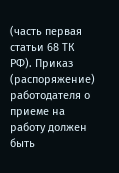(часть первая статьи 68 ТК РФ). Приказ (распоряжение) работодателя о приеме на работу должен быть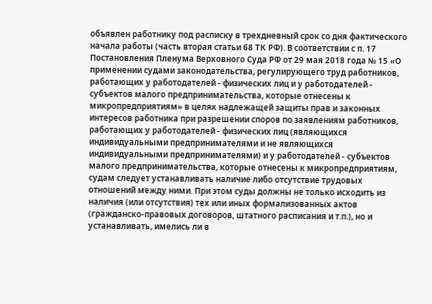объявлен работнику под расписку в трехдневный срок со дня фактического начала работы (часть вторая статьи 68 ТК РФ). В соответствии с п. 17 Постановления Пленума Верховного Суда РФ от 29 мая 2018 года № 15 «О применении судами законодательства, регулирующего труд работников, работающих у работодателей - физических лиц и у работодателей - субъектов малого предпринимательства, которые отнесены к микропредприятиям» в целях надлежащей защиты прав и законных интересов работника при разрешении споров по заявлениям работников, работающих у работодателей - физических лиц (являющихся индивидуальными предпринимателями и не являющихся индивидуальными предпринимателями) и у работодателей - субъектов малого предпринимательства, которые отнесены к микропредприятиям, судам следует устанавливать наличие либо отсутствие трудовых отношений между ними. При этом суды должны не только исходить из наличия (или отсутствия) тех или иных формализованных актов (гражданско-правовых договоров, штатного расписания и т.п.), но и устанавливать, имелись ли в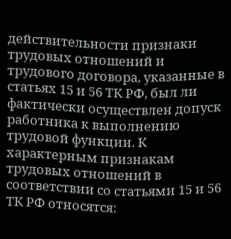действительности признаки трудовых отношений и трудового договора, указанные в статьях 15 и 56 ТК РФ, был ли фактически осуществлен допуск работника к выполнению трудовой функции. К характерным признакам трудовых отношений в соответствии со статьями 15 и 56 ТК РФ относятся: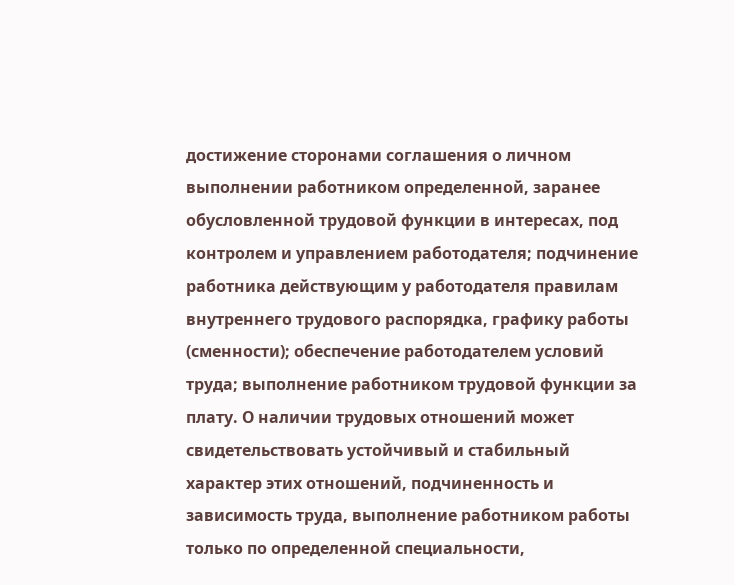достижение сторонами соглашения о личном выполнении работником определенной, заранее обусловленной трудовой функции в интересах, под контролем и управлением работодателя; подчинение работника действующим у работодателя правилам внутреннего трудового распорядка, графику работы (сменности); обеспечение работодателем условий труда; выполнение работником трудовой функции за плату. О наличии трудовых отношений может свидетельствовать устойчивый и стабильный характер этих отношений, подчиненность и зависимость труда, выполнение работником работы только по определенной специальности,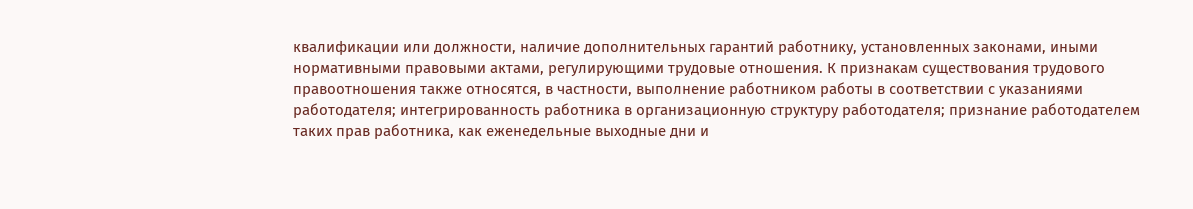квалификации или должности, наличие дополнительных гарантий работнику, установленных законами, иными нормативными правовыми актами, регулирующими трудовые отношения. К признакам существования трудового правоотношения также относятся, в частности, выполнение работником работы в соответствии с указаниями работодателя; интегрированность работника в организационную структуру работодателя; признание работодателем таких прав работника, как еженедельные выходные дни и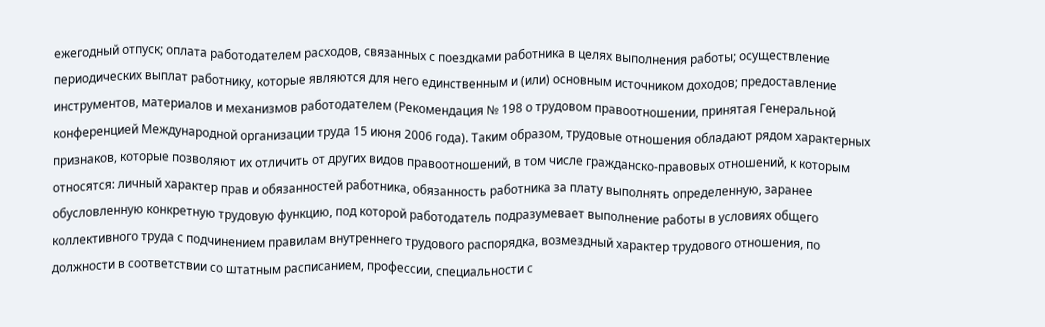ежегодный отпуск; оплата работодателем расходов, связанных с поездками работника в целях выполнения работы; осуществление периодических выплат работнику, которые являются для него единственным и (или) основным источником доходов; предоставление инструментов, материалов и механизмов работодателем (Рекомендация № 198 о трудовом правоотношении, принятая Генеральной конференцией Международной организации труда 15 июня 2006 года). Таким образом, трудовые отношения обладают рядом характерных признаков, которые позволяют их отличить от других видов правоотношений, в том числе гражданско-правовых отношений, к которым относятся: личный характер прав и обязанностей работника, обязанность работника за плату выполнять определенную, заранее обусловленную конкретную трудовую функцию, под которой работодатель подразумевает выполнение работы в условиях общего коллективного труда с подчинением правилам внутреннего трудового распорядка, возмездный характер трудового отношения, по должности в соответствии со штатным расписанием, профессии, специальности с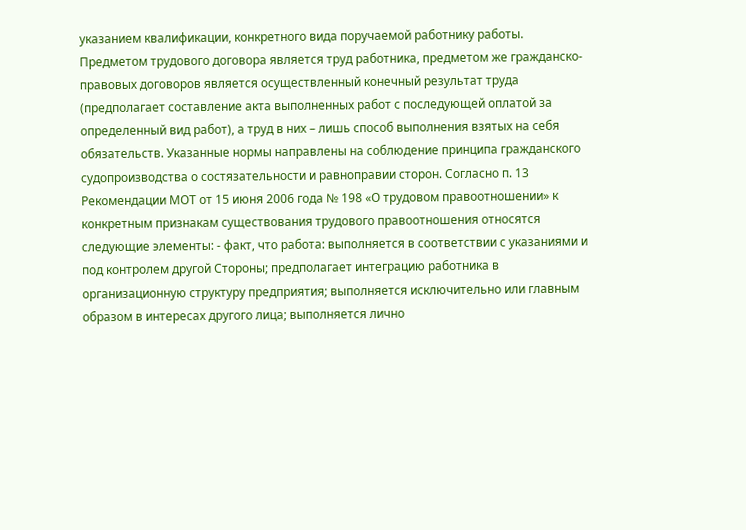указанием квалификации, конкретного вида поручаемой работнику работы. Предметом трудового договора является труд работника, предметом же гражданско-правовых договоров является осуществленный конечный результат труда (предполагает составление акта выполненных работ с последующей оплатой за определенный вид работ), а труд в них – лишь способ выполнения взятых на себя обязательств. Указанные нормы направлены на соблюдение принципа гражданского судопроизводства о состязательности и равноправии сторон. Согласно п. 13 Рекомендации МОТ от 15 июня 2006 года № 198 «О трудовом правоотношении» к конкретным признакам существования трудового правоотношения относятся следующие элементы: - факт, что работа: выполняется в соответствии с указаниями и под контролем другой Стороны; предполагает интеграцию работника в организационную структуру предприятия; выполняется исключительно или главным образом в интересах другого лица; выполняется лично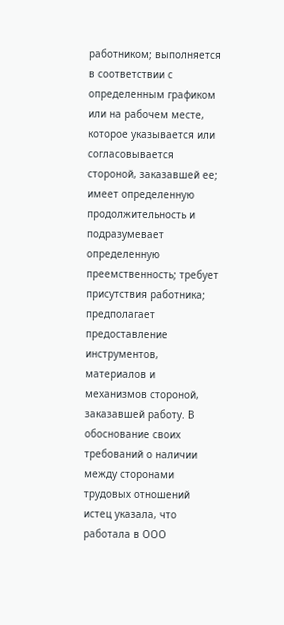работником; выполняется в соответствии с определенным графиком или на рабочем месте, которое указывается или согласовывается стороной, заказавшей ее; имеет определенную продолжительность и подразумевает определенную преемственность; требует присутствия работника; предполагает предоставление инструментов, материалов и механизмов стороной, заказавшей работу. В обоснование своих требований о наличии между сторонами трудовых отношений истец указала, что работала в ООО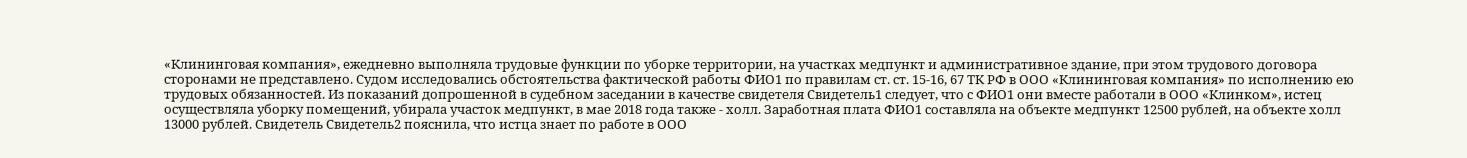«Клининговая компания», ежедневно выполняла трудовые функции по уборке территории, на участках медпункт и административное здание, при этом трудового договора сторонами не представлено. Судом исследовались обстоятельства фактической работы ФИО1 по правилам ст. ст. 15-16, 67 ТК РФ в ООО «Клининговая компания» по исполнению ею трудовых обязанностей. Из показаний допрошенной в судебном заседании в качестве свидетеля Свидетель1 следует, что с ФИО1 они вместе работали в ООО «Клинком», истец осуществляла уборку помещений, убирала участок медпункт, в мае 2018 года также - холл. Заработная плата ФИО1 составляла на объекте медпункт 12500 рублей, на объекте холл 13000 рублей. Свидетель Свидетель2 пояснила, что истца знает по работе в ООО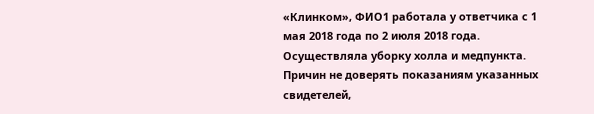«Клинком», ФИО1 работала у ответчика с 1 мая 2018 года по 2 июля 2018 года. Осуществляла уборку холла и медпункта. Причин не доверять показаниям указанных свидетелей,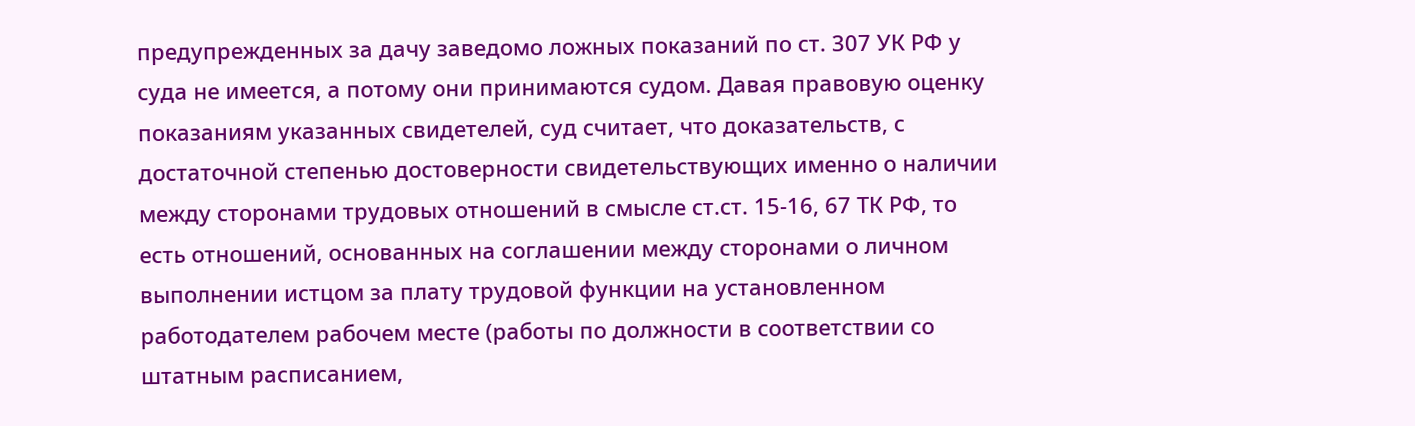предупрежденных за дачу заведомо ложных показаний по ст. 307 УК РФ у суда не имеется, а потому они принимаются судом. Давая правовую оценку показаниям указанных свидетелей, суд считает, что доказательств, с достаточной степенью достоверности свидетельствующих именно о наличии между сторонами трудовых отношений в смысле ст.ст. 15-16, 67 ТК РФ, то есть отношений, основанных на соглашении между сторонами о личном выполнении истцом за плату трудовой функции на установленном работодателем рабочем месте (работы по должности в соответствии со штатным расписанием,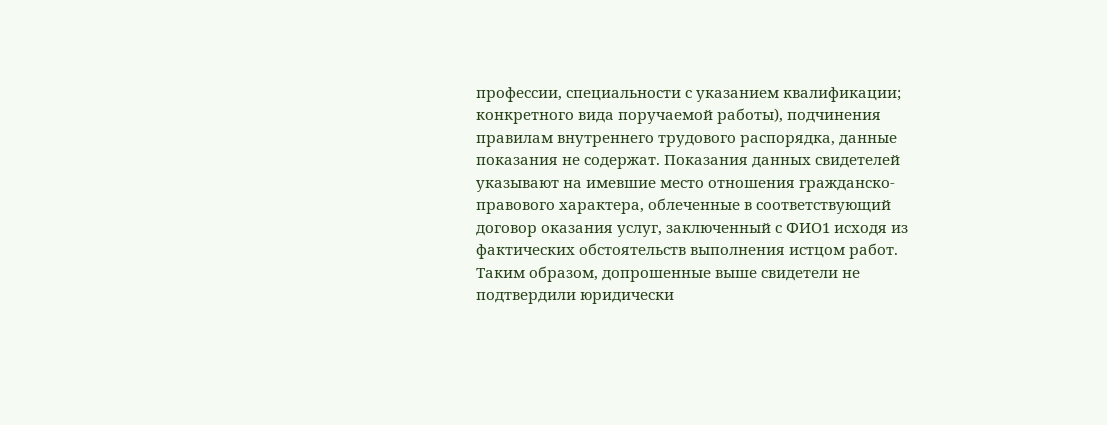профессии, специальности с указанием квалификации; конкретного вида поручаемой работы), подчинения правилам внутреннего трудового распорядка, данные показания не содержат. Показания данных свидетелей указывают на имевшие место отношения гражданско-правового характера, облеченные в соответствующий договор оказания услуг, заключенный с ФИО1 исходя из фактических обстоятельств выполнения истцом работ. Таким образом, допрошенные выше свидетели не подтвердили юридически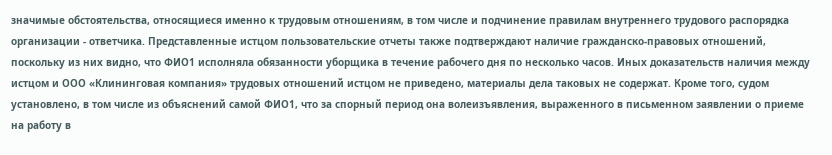значимые обстоятельства, относящиеся именно к трудовым отношениям, в том числе и подчинение правилам внутреннего трудового распорядка организации - ответчика. Представленные истцом пользовательские отчеты также подтверждают наличие гражданско-правовых отношений, поскольку из них видно, что ФИО1 исполняла обязанности уборщика в течение рабочего дня по несколько часов. Иных доказательств наличия между истцом и ООО «Клининговая компания» трудовых отношений истцом не приведено, материалы дела таковых не содержат. Кроме того, судом установлено, в том числе из объяснений самой ФИО1, что за спорный период она волеизъявления, выраженного в письменном заявлении о приеме на работу в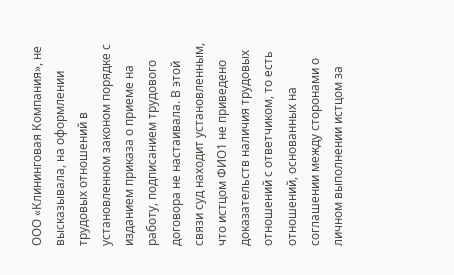ООО «Клининговая Компания», не высказывала, на оформлении трудовых отношений в установленном законом порядке с изданием приказа о приеме на работу, подписанием трудового договора не настаивала. В этой связи суд находит установленным, что истцом ФИО1 не приведено доказательств наличия трудовых отношений с ответчиком, то есть отношений, основанных на соглашении между сторонами о личном выполнении истцом за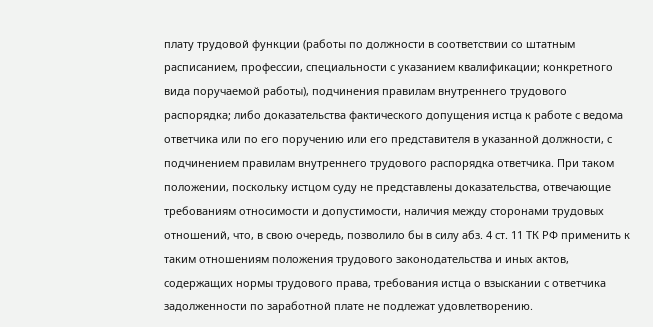плату трудовой функции (работы по должности в соответствии со штатным расписанием, профессии, специальности с указанием квалификации; конкретного вида поручаемой работы), подчинения правилам внутреннего трудового распорядка; либо доказательства фактического допущения истца к работе с ведома ответчика или по его поручению или его представителя в указанной должности, с подчинением правилам внутреннего трудового распорядка ответчика. При таком положении, поскольку истцом суду не представлены доказательства, отвечающие требованиям относимости и допустимости, наличия между сторонами трудовых отношений, что, в свою очередь, позволило бы в силу абз. 4 ст. 11 ТК РФ применить к таким отношениям положения трудового законодательства и иных актов, содержащих нормы трудового права, требования истца о взыскании с ответчика задолженности по заработной плате не подлежат удовлетворению.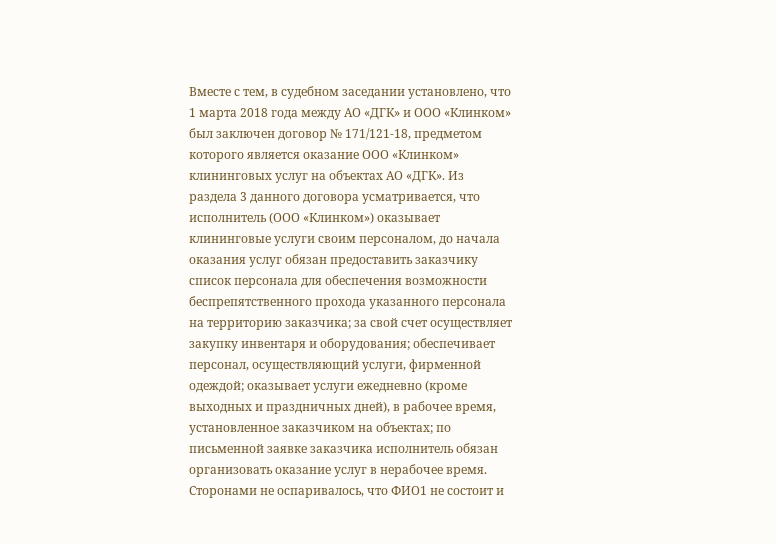Вместе с тем, в судебном заседании установлено, что 1 марта 2018 года между АО «ДГК» и ООО «Клинком» был заключен договор № 171/121-18, предметом которого является оказание ООО «Клинком» клининговых услуг на объектах АО «ДГК». Из раздела 3 данного договора усматривается, что исполнитель (ООО «Клинком») оказывает клининговые услуги своим персоналом, до начала оказания услуг обязан предоставить заказчику список персонала для обеспечения возможности беспрепятственного прохода указанного персонала на территорию заказчика; за свой счет осуществляет закупку инвентаря и оборудования; обеспечивает персонал, осуществляющий услуги, фирменной одеждой; оказывает услуги ежедневно (кроме выходных и праздничных дней), в рабочее время, установленное заказчиком на объектах; по письменной заявке заказчика исполнитель обязан организовать оказание услуг в нерабочее время. Сторонами не оспаривалось, что ФИО1 не состоит и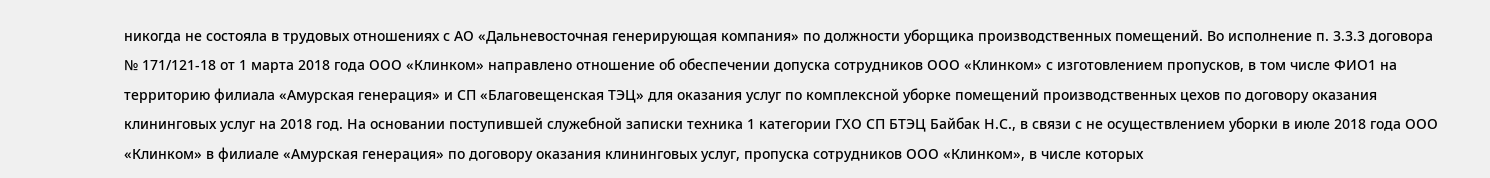никогда не состояла в трудовых отношениях с АО «Дальневосточная генерирующая компания» по должности уборщика производственных помещений. Во исполнение п. 3.3.3 договора № 171/121-18 от 1 марта 2018 года ООО «Клинком» направлено отношение об обеспечении допуска сотрудников ООО «Клинком» с изготовлением пропусков, в том числе ФИО1 на территорию филиала «Амурская генерация» и СП «Благовещенская ТЭЦ» для оказания услуг по комплексной уборке помещений производственных цехов по договору оказания клининговых услуг на 2018 год. На основании поступившей служебной записки техника 1 категории ГХО СП БТЭЦ Байбак Н.С., в связи с не осуществлением уборки в июле 2018 года ООО «Клинком» в филиале «Амурская генерация» по договору оказания клининговых услуг, пропуска сотрудников ООО «Клинком», в числе которых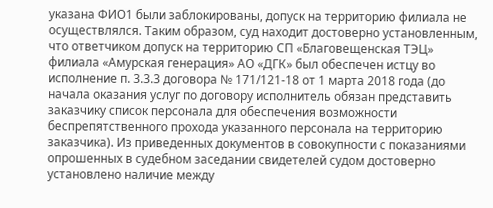указана ФИО1 были заблокированы, допуск на территорию филиала не осуществлялся. Таким образом, суд находит достоверно установленным, что ответчиком допуск на территорию СП «Благовещенская ТЭЦ» филиала «Амурская генерация» АО «ДГК» был обеспечен истцу во исполнение п. 3.3.3 договора № 171/121-18 от 1 марта 2018 года (до начала оказания услуг по договору исполнитель обязан представить заказчику список персонала для обеспечения возможности беспрепятственного прохода указанного персонала на территорию заказчика). Из приведенных документов в совокупности с показаниями опрошенных в судебном заседании свидетелей судом достоверно установлено наличие между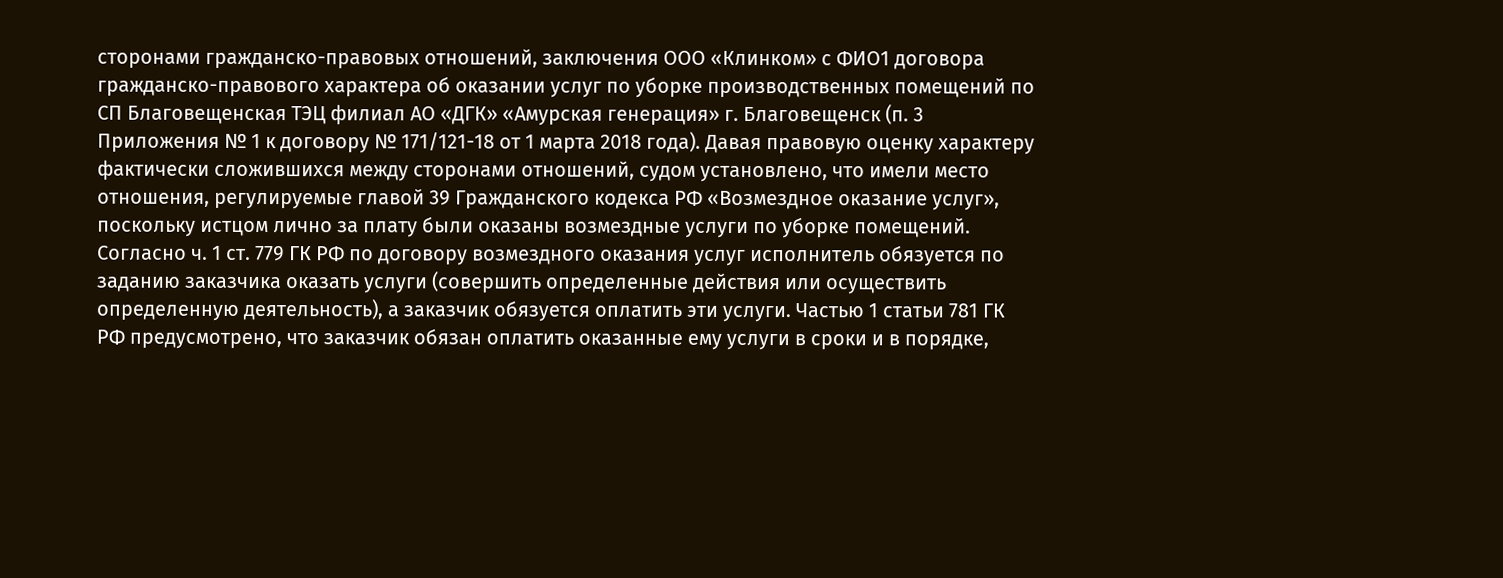сторонами гражданско-правовых отношений, заключения ООО «Клинком» с ФИО1 договора гражданско-правового характера об оказании услуг по уборке производственных помещений по СП Благовещенская ТЭЦ филиал АО «ДГК» «Амурская генерация» г. Благовещенск (п. 3 Приложения № 1 к договору № 171/121-18 от 1 марта 2018 года). Давая правовую оценку характеру фактически сложившихся между сторонами отношений, судом установлено, что имели место отношения, регулируемые главой 39 Гражданского кодекса РФ «Возмездное оказание услуг», поскольку истцом лично за плату были оказаны возмездные услуги по уборке помещений. Согласно ч. 1 ст. 779 ГК РФ по договору возмездного оказания услуг исполнитель обязуется по заданию заказчика оказать услуги (совершить определенные действия или осуществить определенную деятельность), а заказчик обязуется оплатить эти услуги. Частью 1 статьи 781 ГК РФ предусмотрено, что заказчик обязан оплатить оказанные ему услуги в сроки и в порядке,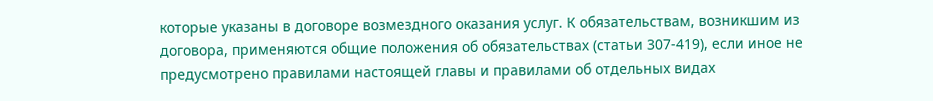которые указаны в договоре возмездного оказания услуг. К обязательствам, возникшим из договора, применяются общие положения об обязательствах (статьи 307-419), если иное не предусмотрено правилами настоящей главы и правилами об отдельных видах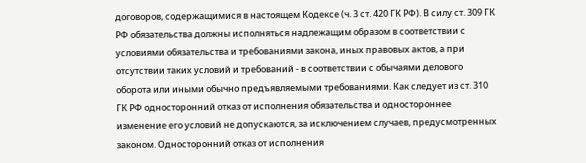договоров, содержащимися в настоящем Кодексе (ч. 3 ст. 420 ГК РФ). В силу ст. 309 ГК РФ обязательства должны исполняться надлежащим образом в соответствии с условиями обязательства и требованиями закона, иных правовых актов, а при отсутствии таких условий и требований - в соответствии с обычаями делового оборота или иными обычно предъявляемыми требованиями. Как следует из ст. 310 ГК РФ односторонний отказ от исполнения обязательства и одностороннее изменение его условий не допускаются, за исключением случаев, предусмотренных законом. Односторонний отказ от исполнения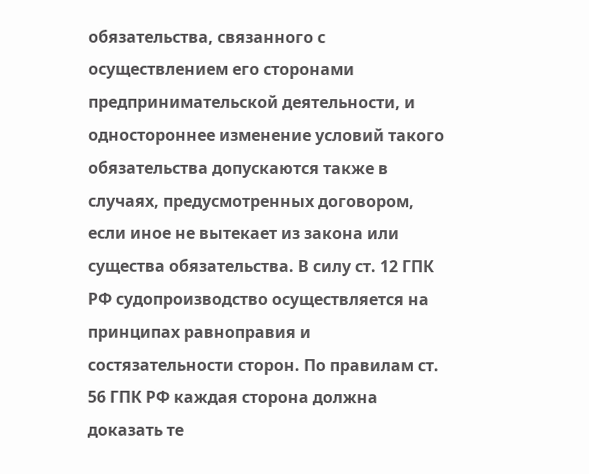обязательства, связанного с осуществлением его сторонами предпринимательской деятельности, и одностороннее изменение условий такого обязательства допускаются также в случаях, предусмотренных договором, если иное не вытекает из закона или существа обязательства. В силу ст. 12 ГПК РФ судопроизводство осуществляется на принципах равноправия и состязательности сторон. По правилам ст. 56 ГПК РФ каждая сторона должна доказать те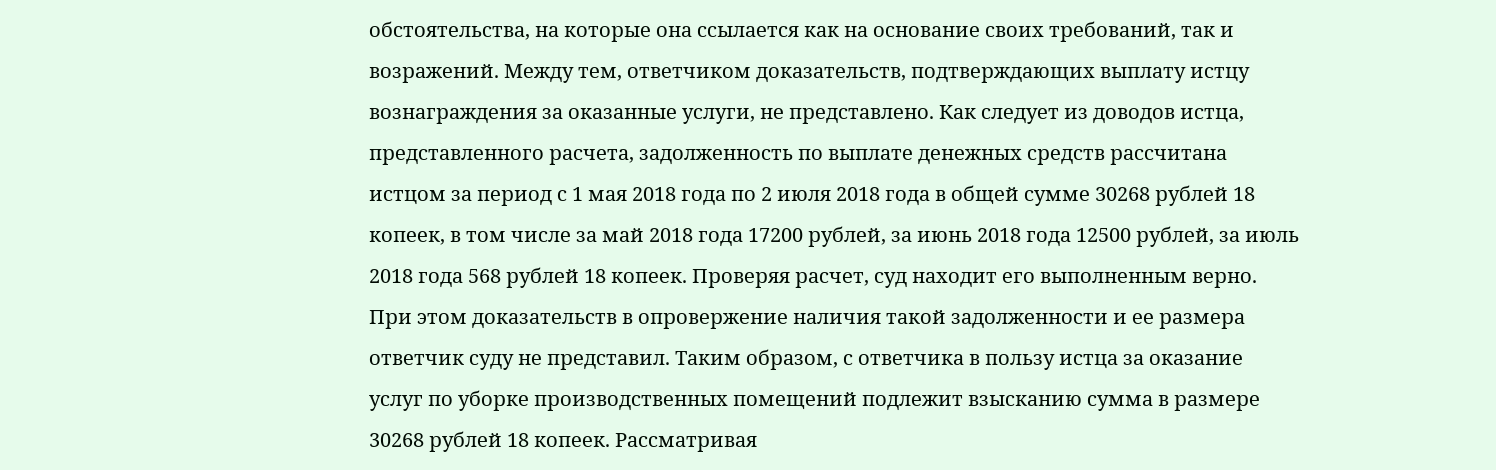обстоятельства, на которые она ссылается как на основание своих требований, так и возражений. Между тем, ответчиком доказательств, подтверждающих выплату истцу вознаграждения за оказанные услуги, не представлено. Как следует из доводов истца, представленного расчета, задолженность по выплате денежных средств рассчитана истцом за период с 1 мая 2018 года по 2 июля 2018 года в общей сумме 30268 рублей 18 копеек, в том числе за май 2018 года 17200 рублей, за июнь 2018 года 12500 рублей, за июль 2018 года 568 рублей 18 копеек. Проверяя расчет, суд находит его выполненным верно. При этом доказательств в опровержение наличия такой задолженности и ее размера ответчик суду не представил. Таким образом, с ответчика в пользу истца за оказание услуг по уборке производственных помещений подлежит взысканию сумма в размере 30268 рублей 18 копеек. Рассматривая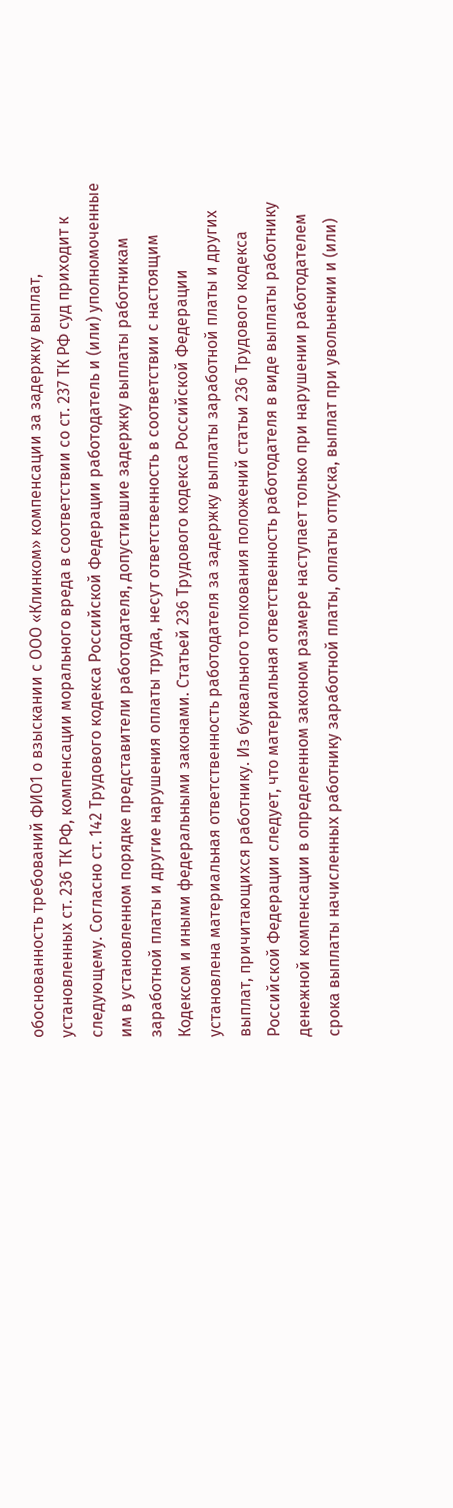обоснованность требований ФИО1 о взыскании с ООО «Клинком» компенсации за задержку выплат, установленных ст. 236 ТК РФ, компенсации морального вреда в соответствии со ст. 237 ТК РФ суд приходит к следующему. Согласно ст. 142 Трудового кодекса Российской Федерации работодатель и (или) уполномоченные им в установленном порядке представители работодателя, допустившие задержку выплаты работникам заработной платы и другие нарушения оплаты труда, несут ответственность в соответствии с настоящим Кодексом и иными федеральными законами. Статьей 236 Трудового кодекса Российской Федерации установлена материальная ответственность работодателя за задержку выплаты заработной платы и других выплат, причитающихся работнику. Из буквального толкования положений статьи 236 Трудового кодекса Российской Федерации следует, что материальная ответственность работодателя в виде выплаты работнику денежной компенсации в определенном законом размере наступает только при нарушении работодателем срока выплаты начисленных работнику заработной платы, оплаты отпуска, выплат при увольнении и (или)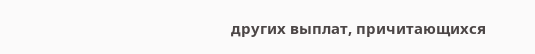других выплат, причитающихся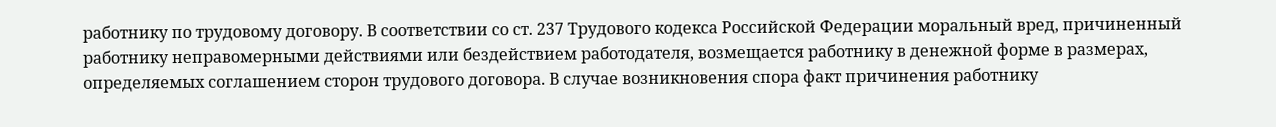работнику по трудовому договору. В соответствии со ст. 237 Трудового кодекса Российской Федерации моральный вред, причиненный работнику неправомерными действиями или бездействием работодателя, возмещается работнику в денежной форме в размерах, определяемых соглашением сторон трудового договора. В случае возникновения спора факт причинения работнику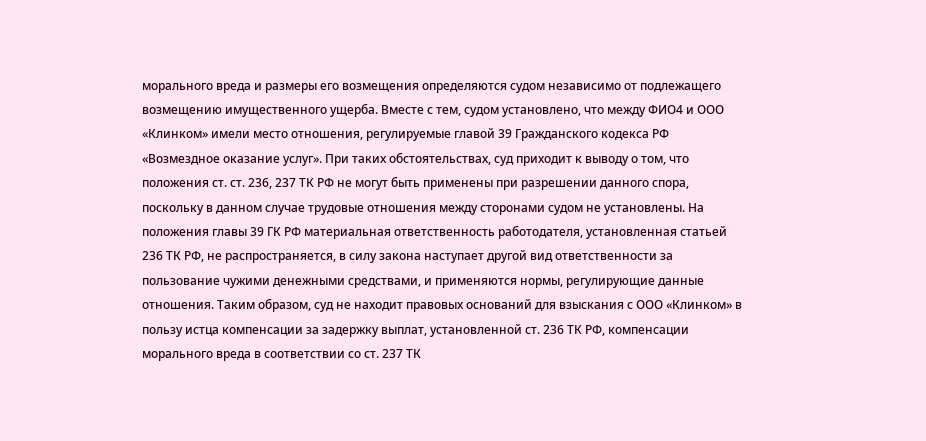морального вреда и размеры его возмещения определяются судом независимо от подлежащего возмещению имущественного ущерба. Вместе с тем, судом установлено, что между ФИО4 и ООО «Клинком» имели место отношения, регулируемые главой 39 Гражданского кодекса РФ «Возмездное оказание услуг». При таких обстоятельствах, суд приходит к выводу о том, что положения ст. ст. 236, 237 ТК РФ не могут быть применены при разрешении данного спора, поскольку в данном случае трудовые отношения между сторонами судом не установлены. На положения главы 39 ГК РФ материальная ответственность работодателя, установленная статьей 236 ТК РФ, не распространяется, в силу закона наступает другой вид ответственности за пользование чужими денежными средствами, и применяются нормы, регулирующие данные отношения. Таким образом, суд не находит правовых оснований для взыскания с ООО «Клинком» в пользу истца компенсации за задержку выплат, установленной ст. 236 ТК РФ, компенсации морального вреда в соответствии со ст. 237 ТК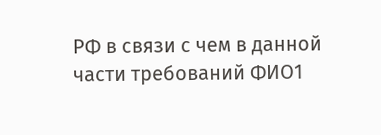РФ в связи с чем в данной части требований ФИО1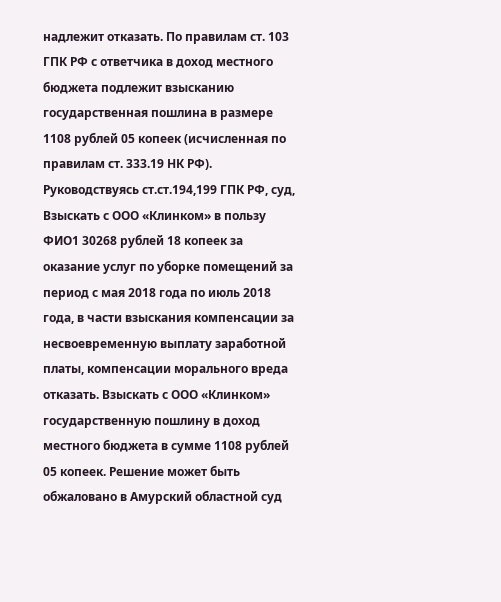надлежит отказать. По правилам ст. 103 ГПК РФ с ответчика в доход местного бюджета подлежит взысканию государственная пошлина в размере 1108 рублей 05 копеек (исчисленная по правилам ст. 333.19 НК РФ). Руководствуясь ст.ст.194,199 ГПК РФ, суд, Взыскать с ООО «Клинком» в пользу ФИО1 30268 рублей 18 копеек за оказание услуг по уборке помещений за период с мая 2018 года по июль 2018 года, в части взыскания компенсации за несвоевременную выплату заработной платы, компенсации морального вреда отказать. Взыскать с ООО «Клинком» государственную пошлину в доход местного бюджета в сумме 1108 рублей 05 копеек. Решение может быть обжаловано в Амурский областной суд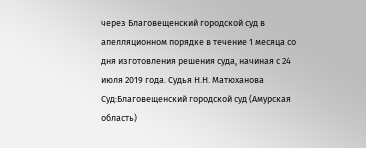через Благовещенский городской суд в апелляционном порядке в течение 1 месяца со дня изготовления решения суда, начиная с 24 июля 2019 года. Судья Н.Н. Матюханова Суд:Благовещенский городской суд (Амурская область)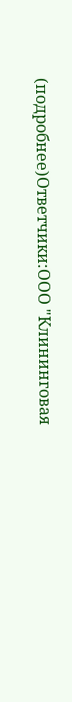(подробнее)Ответчики:ООО "Клининговая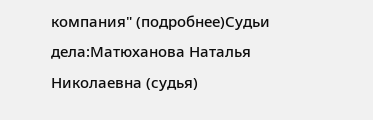компания" (подробнее)Судьи дела:Матюханова Наталья Николаевна (судья)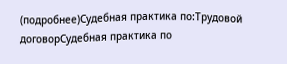(подробнее)Судебная практика по:Трудовой договорСудебная практика по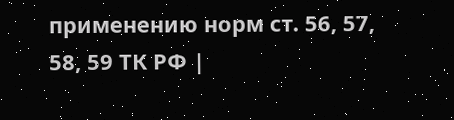применению норм ст. 56, 57, 58, 59 ТК РФ |